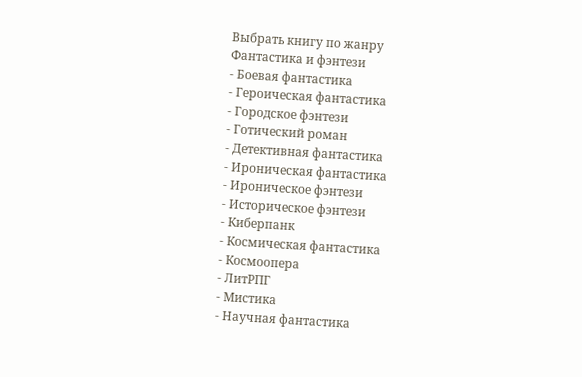Выбрать книгу по жанру
Фантастика и фэнтези
- Боевая фантастика
- Героическая фантастика
- Городское фэнтези
- Готический роман
- Детективная фантастика
- Ироническая фантастика
- Ироническое фэнтези
- Историческое фэнтези
- Киберпанк
- Космическая фантастика
- Космоопера
- ЛитРПГ
- Мистика
- Научная фантастика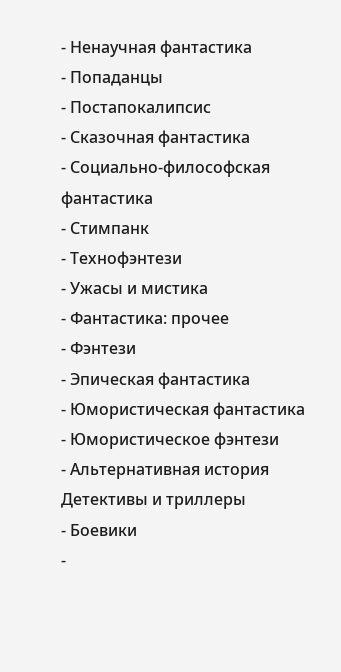- Ненаучная фантастика
- Попаданцы
- Постапокалипсис
- Сказочная фантастика
- Социально-философская фантастика
- Стимпанк
- Технофэнтези
- Ужасы и мистика
- Фантастика: прочее
- Фэнтези
- Эпическая фантастика
- Юмористическая фантастика
- Юмористическое фэнтези
- Альтернативная история
Детективы и триллеры
- Боевики
-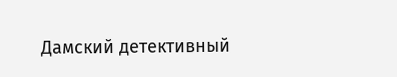Дамский детективный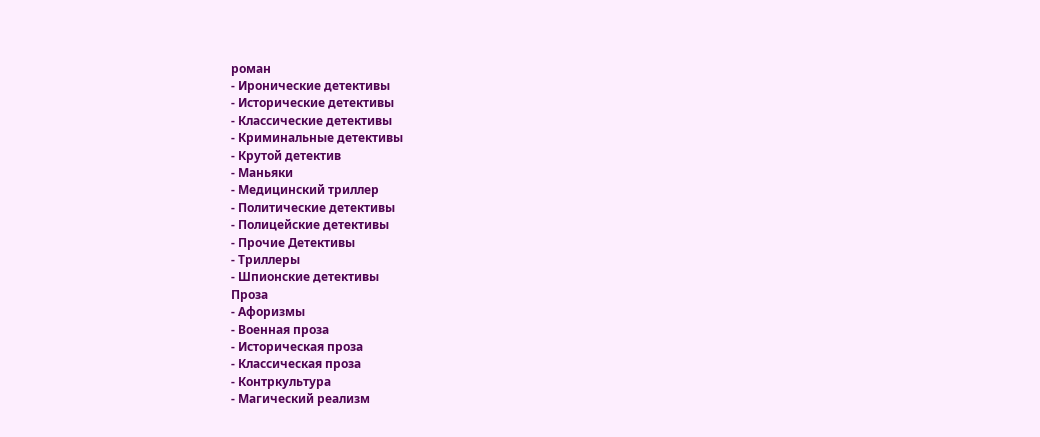роман
- Иронические детективы
- Исторические детективы
- Классические детективы
- Криминальные детективы
- Крутой детектив
- Маньяки
- Медицинский триллер
- Политические детективы
- Полицейские детективы
- Прочие Детективы
- Триллеры
- Шпионские детективы
Проза
- Афоризмы
- Военная проза
- Историческая проза
- Классическая проза
- Контркультура
- Магический реализм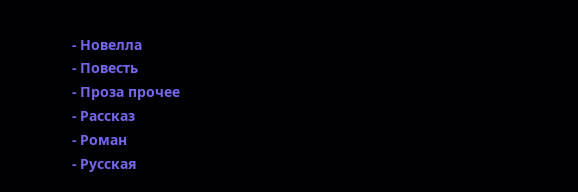- Новелла
- Повесть
- Проза прочее
- Рассказ
- Роман
- Русская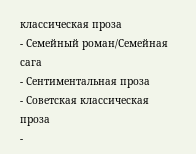классическая проза
- Семейный роман/Семейная сага
- Сентиментальная проза
- Советская классическая проза
-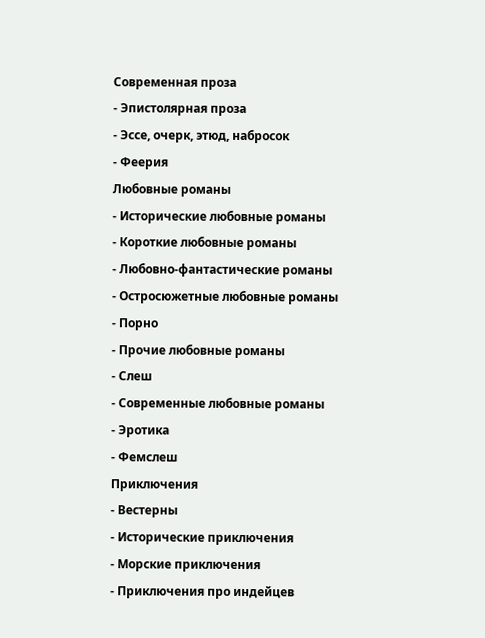Современная проза
- Эпистолярная проза
- Эссе, очерк, этюд, набросок
- Феерия
Любовные романы
- Исторические любовные романы
- Короткие любовные романы
- Любовно-фантастические романы
- Остросюжетные любовные романы
- Порно
- Прочие любовные романы
- Слеш
- Современные любовные романы
- Эротика
- Фемслеш
Приключения
- Вестерны
- Исторические приключения
- Морские приключения
- Приключения про индейцев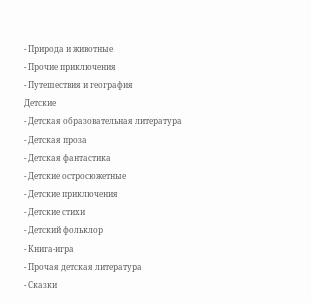- Природа и животные
- Прочие приключения
- Путешествия и география
Детские
- Детская образовательная литература
- Детская проза
- Детская фантастика
- Детские остросюжетные
- Детские приключения
- Детские стихи
- Детский фольклор
- Книга-игра
- Прочая детская литература
- Сказки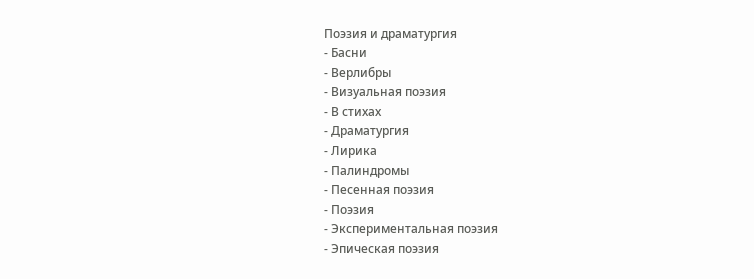Поэзия и драматургия
- Басни
- Верлибры
- Визуальная поэзия
- В стихах
- Драматургия
- Лирика
- Палиндромы
- Песенная поэзия
- Поэзия
- Экспериментальная поэзия
- Эпическая поэзия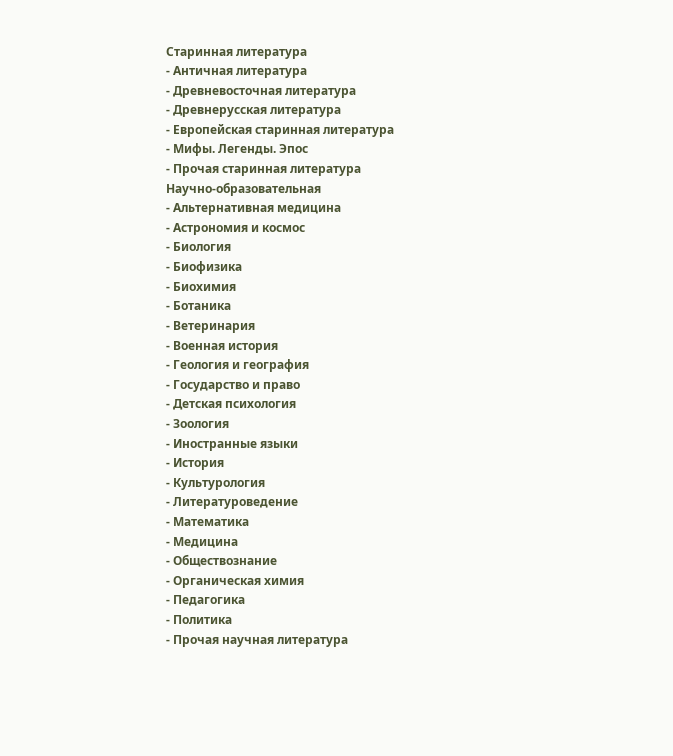Старинная литература
- Античная литература
- Древневосточная литература
- Древнерусская литература
- Европейская старинная литература
- Мифы. Легенды. Эпос
- Прочая старинная литература
Научно-образовательная
- Альтернативная медицина
- Астрономия и космос
- Биология
- Биофизика
- Биохимия
- Ботаника
- Ветеринария
- Военная история
- Геология и география
- Государство и право
- Детская психология
- Зоология
- Иностранные языки
- История
- Культурология
- Литературоведение
- Математика
- Медицина
- Обществознание
- Органическая химия
- Педагогика
- Политика
- Прочая научная литература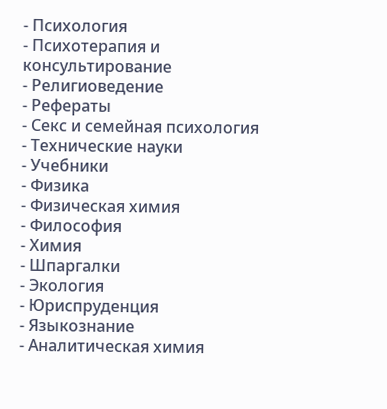- Психология
- Психотерапия и консультирование
- Религиоведение
- Рефераты
- Секс и семейная психология
- Технические науки
- Учебники
- Физика
- Физическая химия
- Философия
- Химия
- Шпаргалки
- Экология
- Юриспруденция
- Языкознание
- Аналитическая химия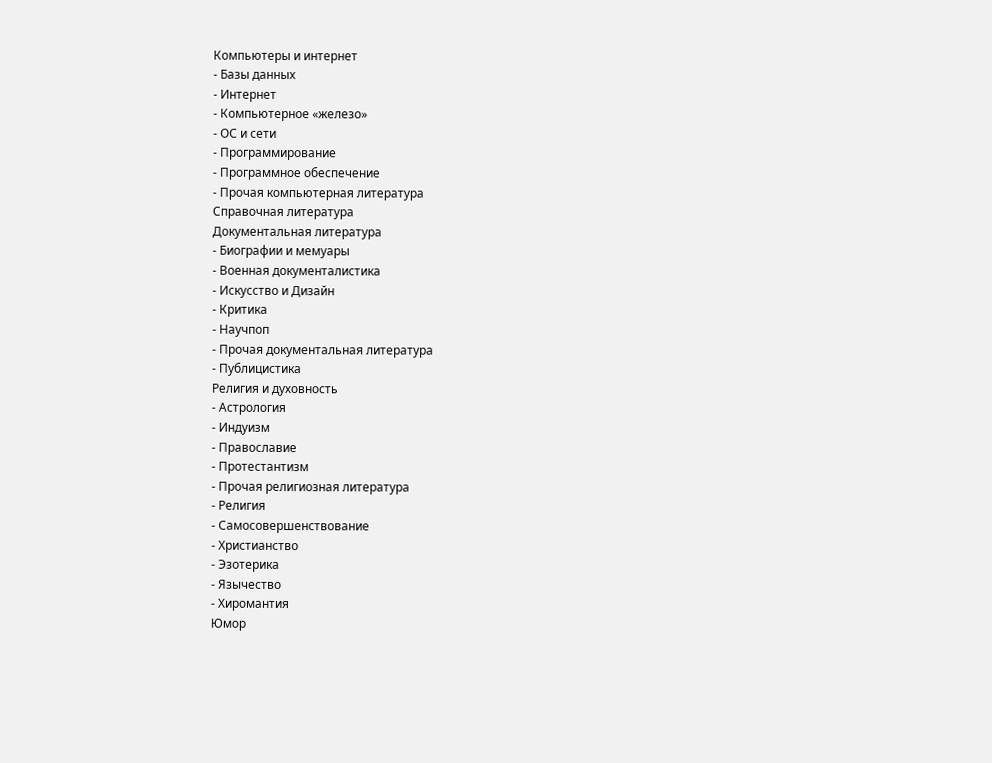Компьютеры и интернет
- Базы данных
- Интернет
- Компьютерное «железо»
- ОС и сети
- Программирование
- Программное обеспечение
- Прочая компьютерная литература
Справочная литература
Документальная литература
- Биографии и мемуары
- Военная документалистика
- Искусство и Дизайн
- Критика
- Научпоп
- Прочая документальная литература
- Публицистика
Религия и духовность
- Астрология
- Индуизм
- Православие
- Протестантизм
- Прочая религиозная литература
- Религия
- Самосовершенствование
- Христианство
- Эзотерика
- Язычество
- Хиромантия
Юмор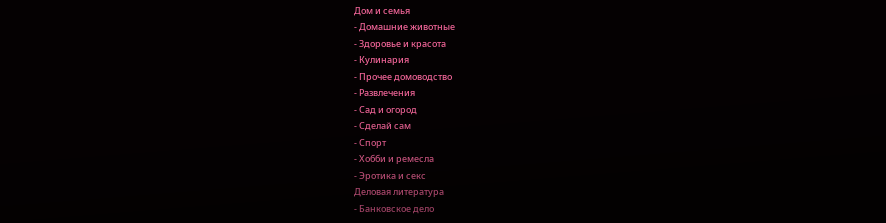Дом и семья
- Домашние животные
- Здоровье и красота
- Кулинария
- Прочее домоводство
- Развлечения
- Сад и огород
- Сделай сам
- Спорт
- Хобби и ремесла
- Эротика и секс
Деловая литература
- Банковское дело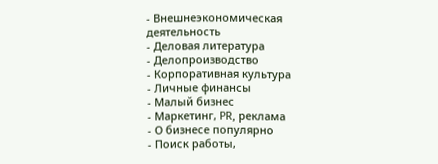- Внешнеэкономическая деятельность
- Деловая литература
- Делопроизводство
- Корпоративная культура
- Личные финансы
- Малый бизнес
- Маркетинг, PR, реклама
- О бизнесе популярно
- Поиск работы,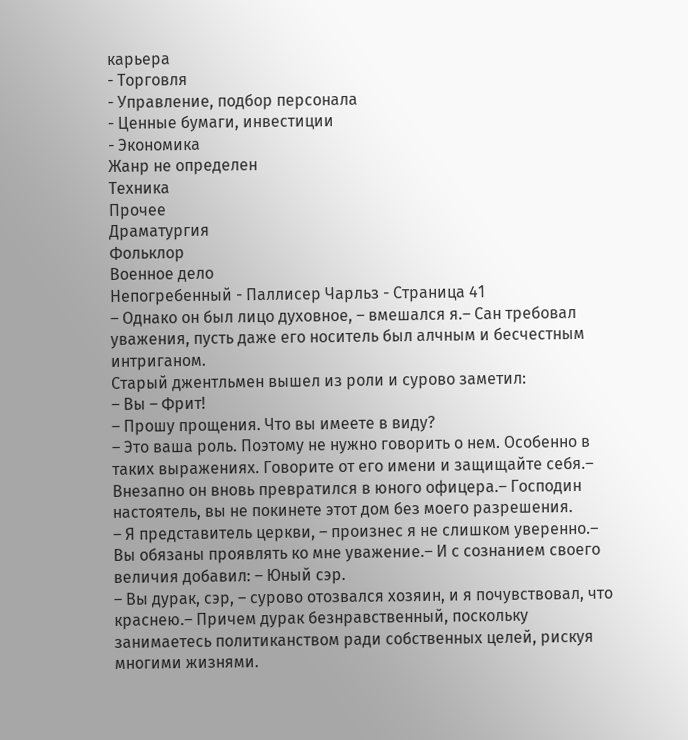карьера
- Торговля
- Управление, подбор персонала
- Ценные бумаги, инвестиции
- Экономика
Жанр не определен
Техника
Прочее
Драматургия
Фольклор
Военное дело
Непогребенный - Паллисер Чарльз - Страница 41
– Однако он был лицо духовное, – вмешался я.– Сан требовал уважения, пусть даже его носитель был алчным и бесчестным интриганом.
Старый джентльмен вышел из роли и сурово заметил:
– Вы – Фрит!
– Прошу прощения. Что вы имеете в виду?
– Это ваша роль. Поэтому не нужно говорить о нем. Особенно в таких выражениях. Говорите от его имени и защищайте себя.– Внезапно он вновь превратился в юного офицера.– Господин настоятель, вы не покинете этот дом без моего разрешения.
– Я представитель церкви, – произнес я не слишком уверенно.– Вы обязаны проявлять ко мне уважение.– И с сознанием своего величия добавил: – Юный сэр.
– Вы дурак, сэр, – сурово отозвался хозяин, и я почувствовал, что краснею.– Причем дурак безнравственный, поскольку занимаетесь политиканством ради собственных целей, рискуя многими жизнями.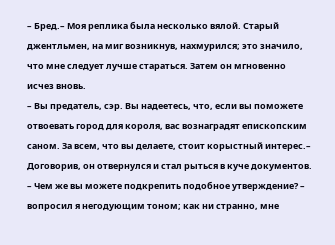– Бред.– Моя реплика была несколько вялой. Старый джентльмен, на миг возникнув, нахмурился; это значило, что мне следует лучше стараться. Затем он мгновенно исчез вновь.
– Вы предатель, сэр. Вы надеетесь, что, если вы поможете отвоевать город для короля, вас вознаградят епископским саном. За всем, что вы делаете, стоит корыстный интерес.– Договорив, он отвернулся и стал рыться в куче документов.
– Чем же вы можете подкрепить подобное утверждение? – вопросил я негодующим тоном; как ни странно, мне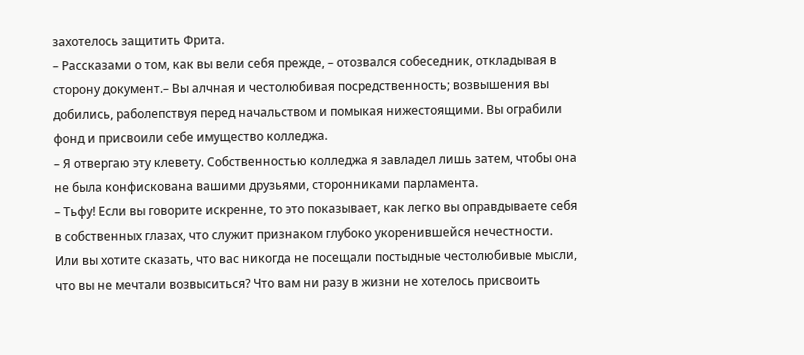захотелось защитить Фрита.
– Рассказами о том, как вы вели себя прежде, – отозвался собеседник, откладывая в сторону документ.– Вы алчная и честолюбивая посредственность; возвышения вы добились, раболепствуя перед начальством и помыкая нижестоящими. Вы ограбили фонд и присвоили себе имущество колледжа.
– Я отвергаю эту клевету. Собственностью колледжа я завладел лишь затем, чтобы она не была конфискована вашими друзьями, сторонниками парламента.
– Тьфу! Если вы говорите искренне, то это показывает, как легко вы оправдываете себя в собственных глазах, что служит признаком глубоко укоренившейся нечестности. Или вы хотите сказать, что вас никогда не посещали постыдные честолюбивые мысли, что вы не мечтали возвыситься? Что вам ни разу в жизни не хотелось присвоить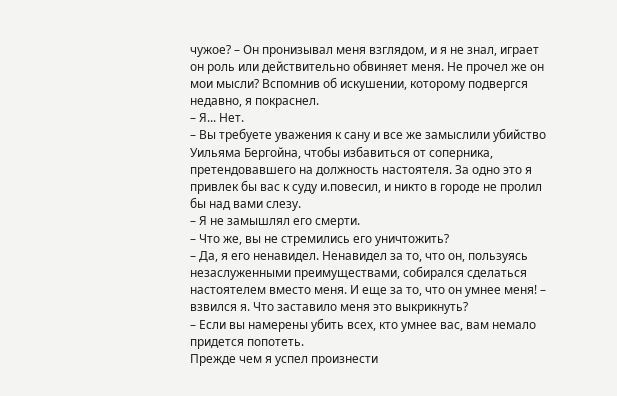чужое? – Он пронизывал меня взглядом, и я не знал, играет он роль или действительно обвиняет меня. Не прочел же он мои мысли? Вспомнив об искушении, которому подвергся недавно, я покраснел.
– Я... Нет.
– Вы требуете уважения к сану и все же замыслили убийство Уильяма Бергойна, чтобы избавиться от соперника, претендовавшего на должность настоятеля. За одно это я привлек бы вас к суду и.повесил, и никто в городе не пролил бы над вами слезу.
– Я не замышлял его смерти.
– Что же, вы не стремились его уничтожить?
– Да, я его ненавидел. Ненавидел за то, что он, пользуясь незаслуженными преимуществами, собирался сделаться настоятелем вместо меня. И еще за то, что он умнее меня! – взвился я. Что заставило меня это выкрикнуть?
– Если вы намерены убить всех, кто умнее вас, вам немало придется попотеть.
Прежде чем я успел произнести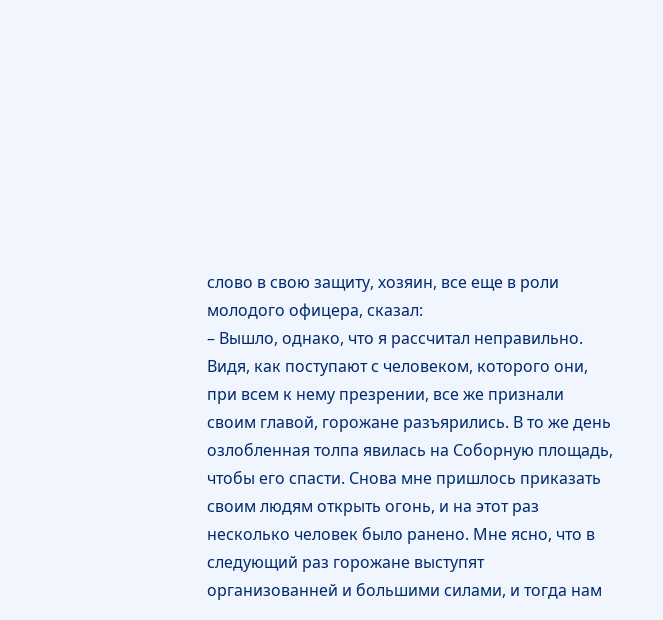слово в свою защиту, хозяин, все еще в роли молодого офицера, сказал:
– Вышло, однако, что я рассчитал неправильно. Видя, как поступают с человеком, которого они, при всем к нему презрении, все же признали своим главой, горожане разъярились. В то же день озлобленная толпа явилась на Соборную площадь, чтобы его спасти. Снова мне пришлось приказать своим людям открыть огонь, и на этот раз несколько человек было ранено. Мне ясно, что в следующий раз горожане выступят организованней и большими силами, и тогда нам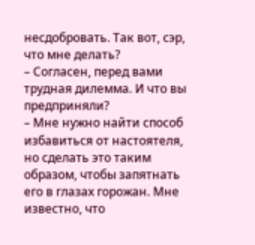несдобровать. Так вот, сэр, что мне делать?
– Согласен, перед вами трудная дилемма. И что вы предприняли?
– Мне нужно найти способ избавиться от настоятеля, но сделать это таким образом, чтобы запятнать его в глазах горожан. Мне известно, что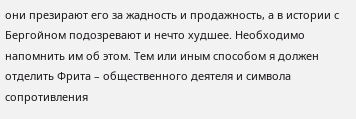они презирают его за жадность и продажность, а в истории с Бергойном подозревают и нечто худшее. Необходимо напомнить им об этом. Тем или иным способом я должен отделить Фрита – общественного деятеля и символа сопротивления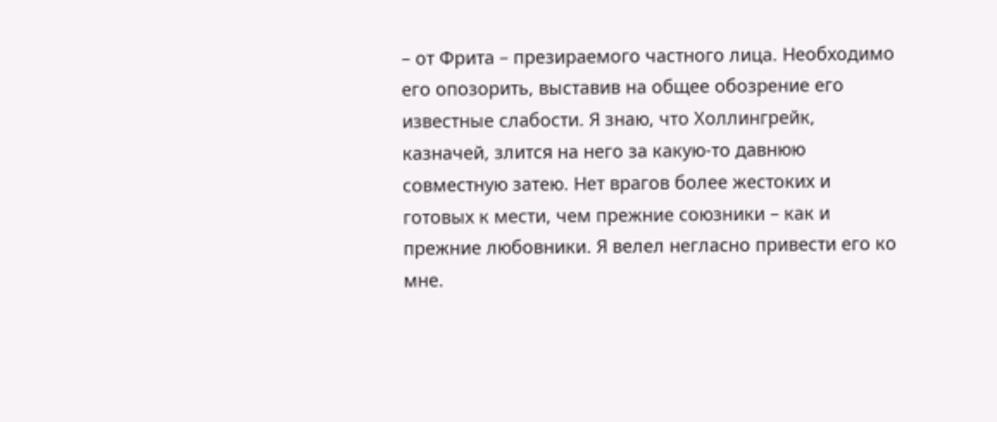– от Фрита – презираемого частного лица. Необходимо его опозорить, выставив на общее обозрение его известные слабости. Я знаю, что Холлингрейк, казначей, злится на него за какую-то давнюю совместную затею. Нет врагов более жестоких и готовых к мести, чем прежние союзники – как и прежние любовники. Я велел негласно привести его ко мне.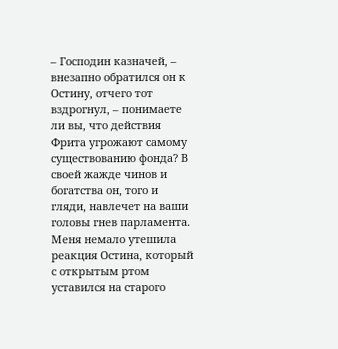– Господин казначей, – внезапно обратился он к Остину, отчего тот вздрогнул, – понимаете ли вы, что действия Фрита угрожают самому существованию фонда? В своей жажде чинов и богатства он, того и гляди, навлечет на ваши головы гнев парламента.
Меня немало утешила реакция Остина, который с открытым ртом уставился на старого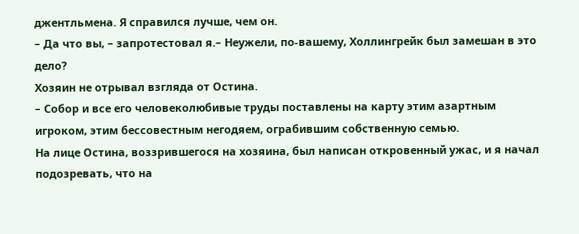джентльмена. Я справился лучше, чем он.
– Да что вы, – запротестовал я.– Неужели, по-вашему, Холлингрейк был замешан в это дело?
Хозяин не отрывал взгляда от Остина.
– Собор и все его человеколюбивые труды поставлены на карту этим азартным игроком, этим бессовестным негодяем, ограбившим собственную семью.
На лице Остина, воззрившегося на хозяина, был написан откровенный ужас, и я начал подозревать, что на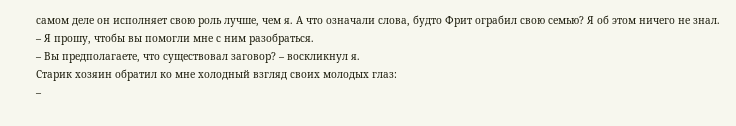самом деле он исполняет свою роль лучше, чем я. А что означали слова, будто Фрит ограбил свою семью? Я об этом ничего не знал.
– Я прошу, чтобы вы помогли мне с ним разобраться.
– Вы предполагаете, что существовал заговор? – воскликнул я.
Старик хозяин обратил ко мне холодный взгляд своих молодых глаз:
–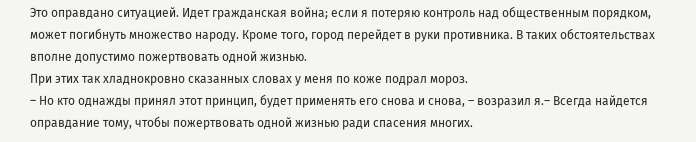Это оправдано ситуацией. Идет гражданская война; если я потеряю контроль над общественным порядком, может погибнуть множество народу. Кроме того, город перейдет в руки противника. В таких обстоятельствах вполне допустимо пожертвовать одной жизнью.
При этих так хладнокровно сказанных словах у меня по коже подрал мороз.
– Но кто однажды принял этот принцип, будет применять его снова и снова, – возразил я.– Всегда найдется оправдание тому, чтобы пожертвовать одной жизнью ради спасения многих.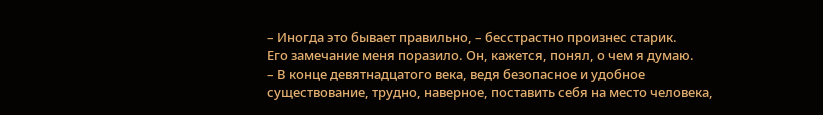– Иногда это бывает правильно, – бесстрастно произнес старик.
Его замечание меня поразило. Он, кажется, понял, о чем я думаю.
– В конце девятнадцатого века, ведя безопасное и удобное существование, трудно, наверное, поставить себя на место человека,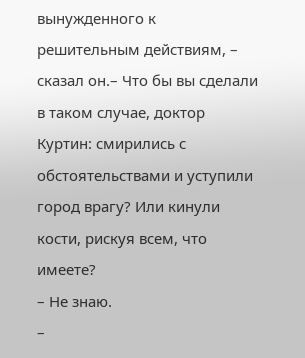вынужденного к решительным действиям, – сказал он.– Что бы вы сделали в таком случае, доктор Куртин: смирились с обстоятельствами и уступили город врагу? Или кинули кости, рискуя всем, что имеете?
– Не знаю.
–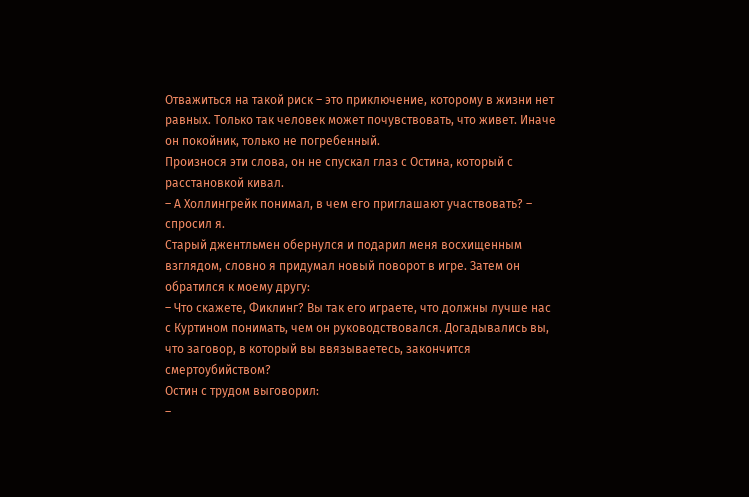Отважиться на такой риск – это приключение, которому в жизни нет равных. Только так человек может почувствовать, что живет. Иначе он покойник, только не погребенный.
Произнося эти слова, он не спускал глаз с Остина, который с расстановкой кивал.
– А Холлингрейк понимал, в чем его приглашают участвовать? – спросил я.
Старый джентльмен обернулся и подарил меня восхищенным взглядом, словно я придумал новый поворот в игре. Затем он обратился к моему другу:
– Что скажете, Фиклинг? Вы так его играете, что должны лучше нас с Куртином понимать, чем он руководствовался. Догадывались вы, что заговор, в который вы ввязываетесь, закончится смертоубийством?
Остин с трудом выговорил:
–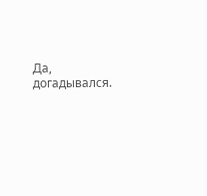Да, догадывался.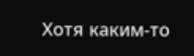Хотя каким-то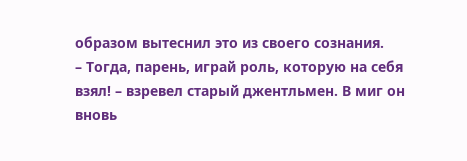образом вытеснил это из своего сознания.
– Тогда, парень, играй роль, которую на себя взял! – взревел старый джентльмен. В миг он вновь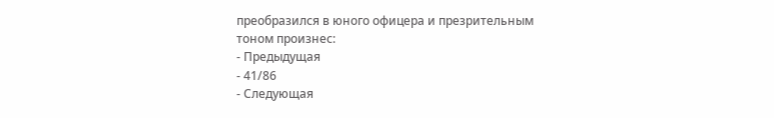преобразился в юного офицера и презрительным тоном произнес:
- Предыдущая
- 41/86
- Следующая